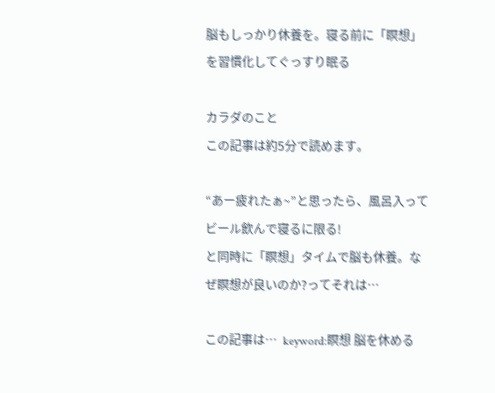脳もしっかり休養を。寝る前に「瞑想」を習慣化してぐっすり眠る

カラダのこと
この記事は約5分で読めます。

“あー疲れたぁ~”と思ったら、風呂入ってビール飲んで寝るに限る!
と同時に「瞑想」タイムで脳も休養。なぜ瞑想が良いのか?ってそれは…

この記事は…  keyword:瞑想 脳を休める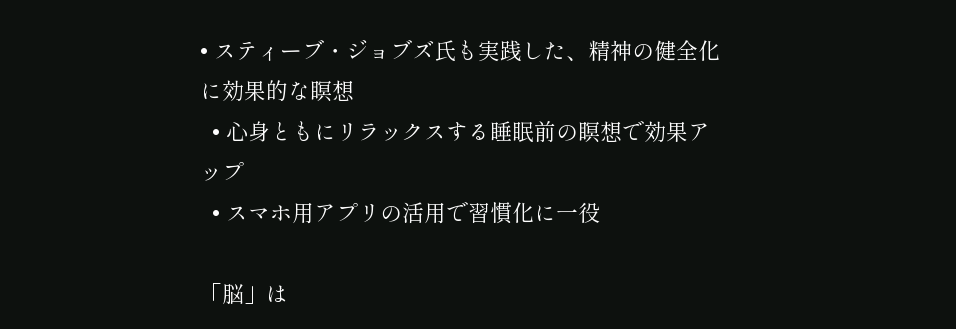• スティーブ・ジョブズ氏も実践した、精神の健全化に効果的な瞑想
  • 心身ともにリラックスする睡眠前の瞑想で効果アップ
  • スマホ用アプリの活用で習慣化に一役

「脳」は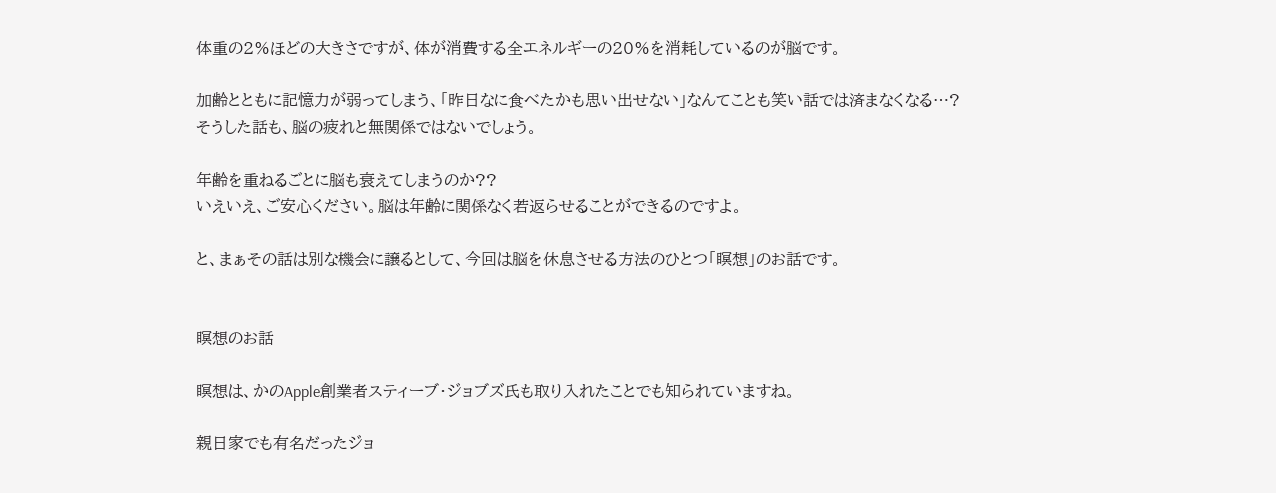体重の2%ほどの大きさですが、体が消費する全エネルギーの20%を消耗しているのが脳です。

加齢とともに記憶力が弱ってしまう、「昨日なに食べたかも思い出せない」なんてことも笑い話では済まなくなる…?
そうした話も、脳の疲れと無関係ではないでしょう。

年齢を重ねるごとに脳も衰えてしまうのか??
いえいえ、ご安心ください。脳は年齢に関係なく若返らせることができるのですよ。

と、まぁその話は別な機会に譲るとして、今回は脳を休息させる方法のひとつ「瞑想」のお話です。


瞑想のお話

瞑想は、かのApple創業者スティーブ・ジョブズ氏も取り入れたことでも知られていますね。

親日家でも有名だったジョ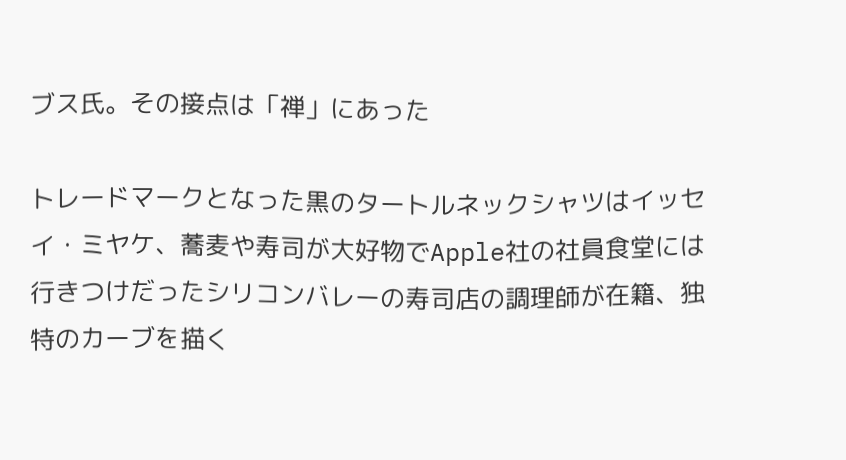ブス氏。その接点は「禅」にあった

トレードマークとなった黒のタートルネックシャツはイッセイ・ミヤケ、蕎麦や寿司が大好物でApple社の社員食堂には行きつけだったシリコンバレーの寿司店の調理師が在籍、独特のカーブを描く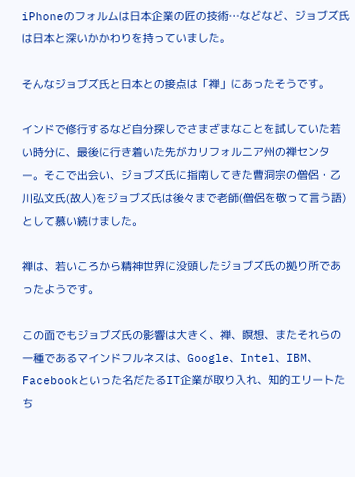iPhoneのフォルムは日本企業の匠の技術…などなど、ジョブズ氏は日本と深いかかわりを持っていました。

そんなジョブズ氏と日本との接点は「禅」にあったそうです。

インドで修行するなど自分探しでさまざまなことを試していた若い時分に、最後に行き着いた先がカリフォルニア州の禅センター。そこで出会い、ジョブズ氏に指南してきた曹洞宗の僧侶・乙川弘文氏(故人)をジョブズ氏は後々まで老師(僧侶を敬って言う語)として慕い続けました。

禅は、若いころから精神世界に没頭したジョブズ氏の拠り所であったようです。

この面でもジョブズ氏の影響は大きく、禅、瞑想、またそれらの一種であるマインドフルネスは、Google、Intel、IBM、Facebookといった名だたるIT企業が取り入れ、知的エリートたち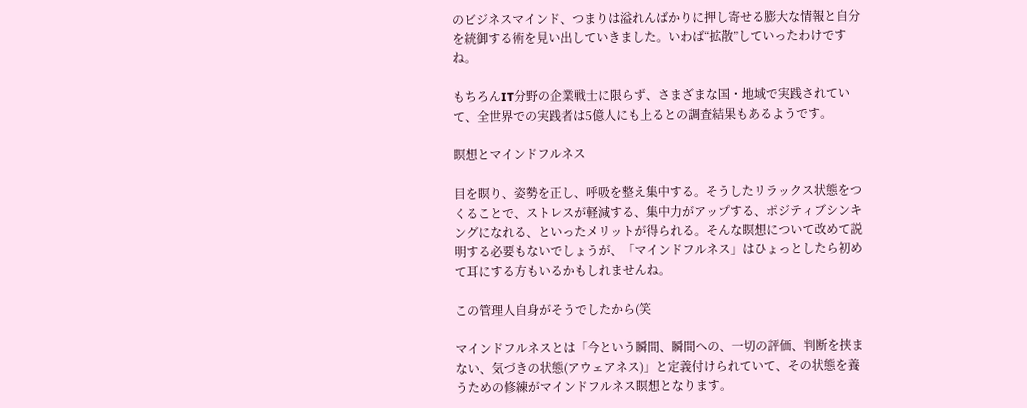のビジネスマインド、つまりは溢れんばかりに押し寄せる膨大な情報と自分を統御する術を見い出していきました。いわば“拡散”していったわけですね。

もちろんIT分野の企業戦士に限らず、さまざまな国・地域で実践されていて、全世界での実践者は5億人にも上るとの調査結果もあるようです。

瞑想とマインドフルネス

目を瞑り、姿勢を正し、呼吸を整え集中する。そうしたリラックス状態をつくることで、ストレスが軽減する、集中力がアップする、ポジティブシンキングになれる、といったメリットが得られる。そんな瞑想について改めて説明する必要もないでしょうが、「マインドフルネス」はひょっとしたら初めて耳にする方もいるかもしれませんね。

この管理人自身がそうでしたから(笑

マインドフルネスとは「今という瞬間、瞬間への、一切の評価、判断を挟まない、気づきの状態(アウェアネス)」と定義付けられていて、その状態を養うための修練がマインドフルネス瞑想となります。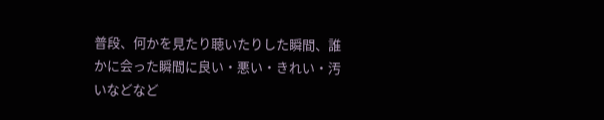普段、何かを見たり聴いたりした瞬間、誰かに会った瞬間に良い・悪い・きれい・汚いなどなど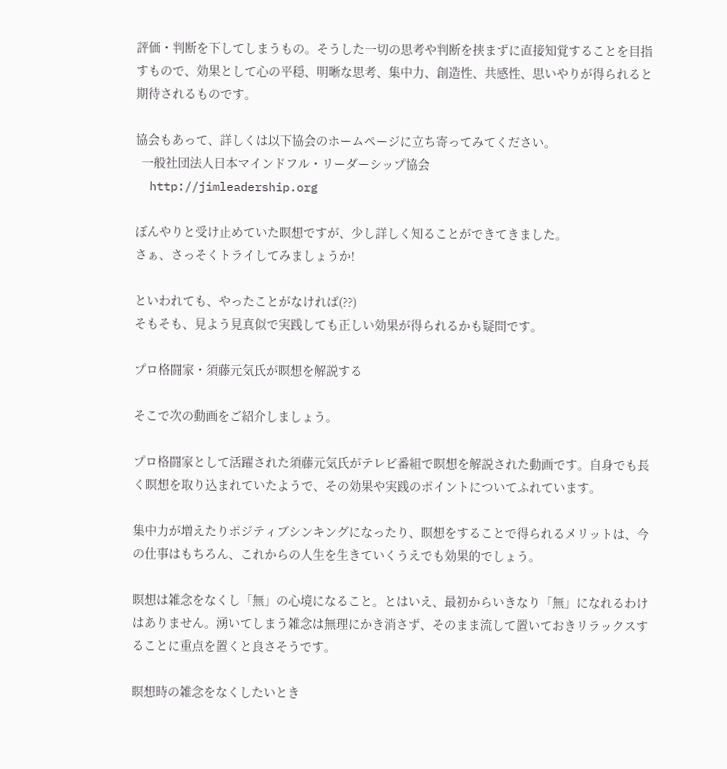評価・判断を下してしまうもの。そうした一切の思考や判断を挟まずに直接知覚することを目指すもので、効果として心の平穏、明晰な思考、集中力、創造性、共感性、思いやりが得られると期待されるものです。

協会もあって、詳しくは以下協会のホームページに立ち寄ってみてください。
  一般社団法人日本マインドフル・リーダーシップ協会
  http://jimleadership.org

ぼんやりと受け止めていた瞑想ですが、少し詳しく知ることができてきました。
さぁ、さっそくトライしてみましょうか!

といわれても、やったことがなければ(??)
そもそも、見よう見真似で実践しても正しい効果が得られるかも疑問です。

プロ格闘家・須藤元気氏が瞑想を解説する

そこで次の動画をご紹介しましょう。

プロ格闘家として活躍された須藤元気氏がテレビ番組で瞑想を解説された動画です。自身でも長く瞑想を取り込まれていたようで、その効果や実践のポイントについてふれています。

集中力が増えたりポジティブシンキングになったり、瞑想をすることで得られるメリットは、今の仕事はもちろん、これからの人生を生きていくうえでも効果的でしょう。

瞑想は雑念をなくし「無」の心境になること。とはいえ、最初からいきなり「無」になれるわけはありません。湧いてしまう雑念は無理にかき消さず、そのまま流して置いておきリラックスすることに重点を置くと良さそうです。

瞑想時の雑念をなくしたいとき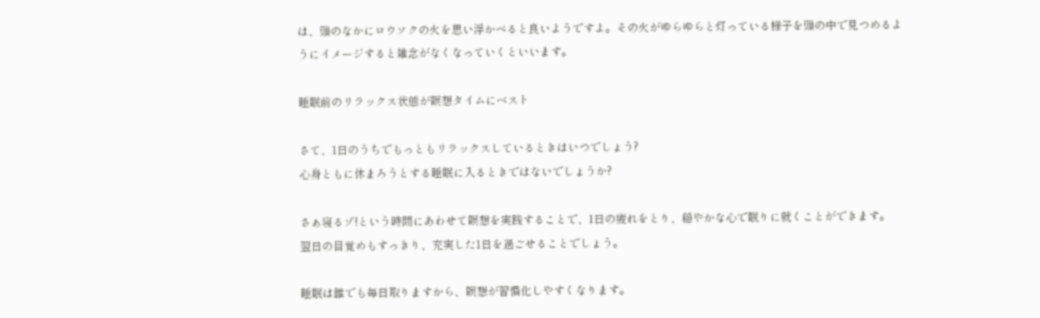は、頭のなかにロウソクの火を思い浮かべると良いようですよ。その火がゆらゆらと灯っている様子を頭の中で見つめるようにイメージすると雑念がなくなっていくといいます。

睡眠前のリラックス状態が瞑想タイムにベスト

さて、1日のうちでもっともリラックスしているときはいつでしょう?
心身ともに休まろうとする睡眠に入るときではないでしょうか?

さぁ寝るゾ!という時間にあわせて瞑想を実践することで、1日の疲れをとり、穏やかな心で眠りに就くことができます。
翌日の目覚めもすっきり、充実した1日を過ごせることでしょう。

睡眠は誰でも毎日取りますから、瞑想が習慣化しやすくなります。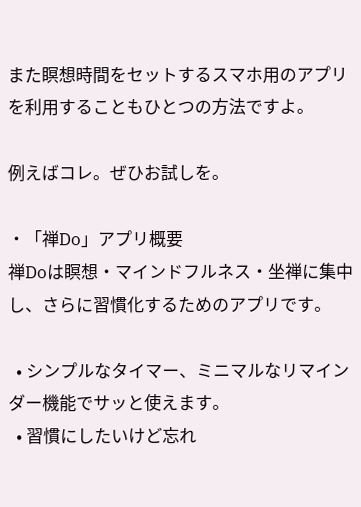また瞑想時間をセットするスマホ用のアプリを利用することもひとつの方法ですよ。

例えばコレ。ぜひお試しを。

・「禅Do」アプリ概要
禅Doは瞑想・マインドフルネス・坐禅に集中し、さらに習慣化するためのアプリです。

  • シンプルなタイマー、ミニマルなリマインダー機能でサッと使えます。
  • 習慣にしたいけど忘れ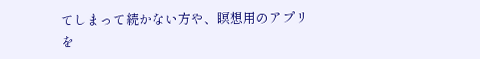てしまって続かない方や、瞑想用のアプリを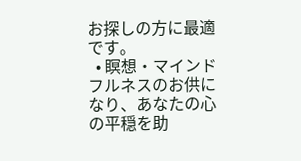お探しの方に最適です。
  • 瞑想・マインドフルネスのお供になり、あなたの心の平穏を助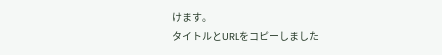けます。
タイトルとURLをコピーしました